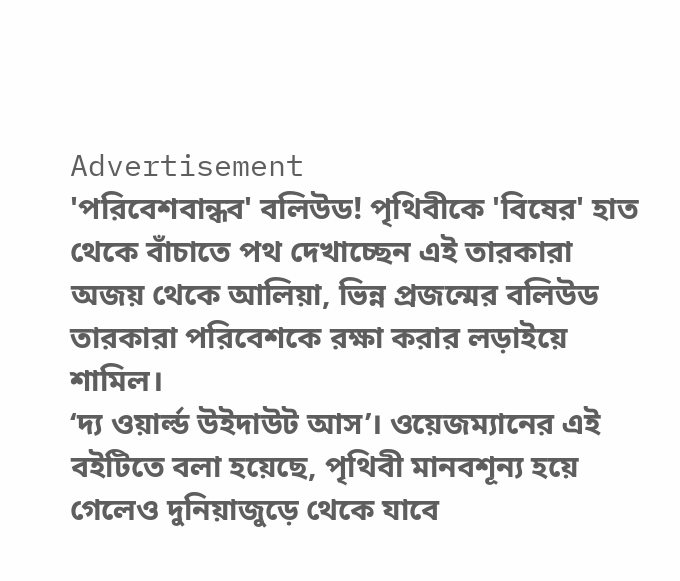Advertisement
'পরিবেশবান্ধব' বলিউড! পৃথিবীকে 'বিষের' হাত থেকে বাঁচাতে পথ দেখাচ্ছেন এই তারকারা
অজয় থেকে আলিয়া, ভিন্ন প্রজন্মের বলিউড তারকারা পরিবেশকে রক্ষা করার লড়াইয়ে শামিল।
‘দ্য ওয়ার্ল্ড উইদাউট আস’। ওয়েজম্যানের এই বইটিতে বলা হয়েছে, পৃথিবী মানবশূন্য হয়ে গেলেও দুনিয়াজুড়ে থেকে যাবে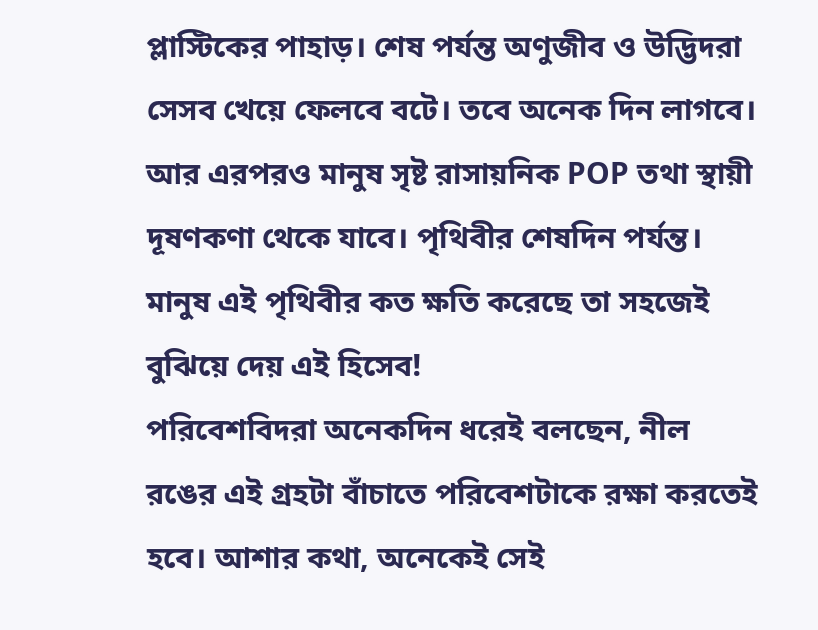প্লাস্টিকের পাহাড়। শেষ পর্যন্ত অণুজীব ও উদ্ভিদরা সেসব খেয়ে ফেলবে বটে। তবে অনেক দিন লাগবে। আর এরপরও মানুষ সৃষ্ট রাসায়নিক POP তথা স্থায়ী দূষণকণা থেকে যাবে। পৃথিবীর শেষদিন পর্যন্ত। মানুষ এই পৃথিবীর কত ক্ষতি করেছে তা সহজেই বুঝিয়ে দেয় এই হিসেব!
পরিবেশবিদরা অনেকদিন ধরেই বলছেন, নীল রঙের এই গ্রহটা বাঁচাতে পরিবেশটাকে রক্ষা করতেই হবে। আশার কথা, অনেকেই সেই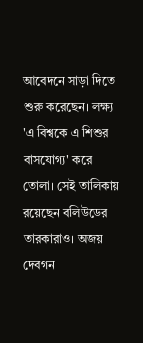আবেদনে সাড়া দিতে শুরু করেছেন। লক্ষ্য 'এ বিশ্বকে এ শিশুর বাসযোগ্য' করে তোলা। সেই তালিকায় রয়েছেন বলিউডের তারকারাও। অজয় দেবগন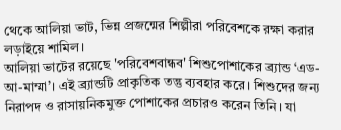থেকে আলিয়া ভাট, ভিন্ন প্রজন্মের শিল্পীরা পরিবেশকে রক্ষা করার লড়াইয়ে শামিল।
আলিয়া ভাটের রয়েছে 'পরিবেশবান্ধব' শিশুপোশাকের ব্র্যান্ড ‘এড-আ-মাম্মা’। এই ব্র্যান্ডটি প্রাকৃতিক তন্তু ব্যবহার করে। শিশুদের জন্য নিরাপদ ও রাসায়নিকমুক্ত পোশাকের প্রচারও করেন তিনি। যা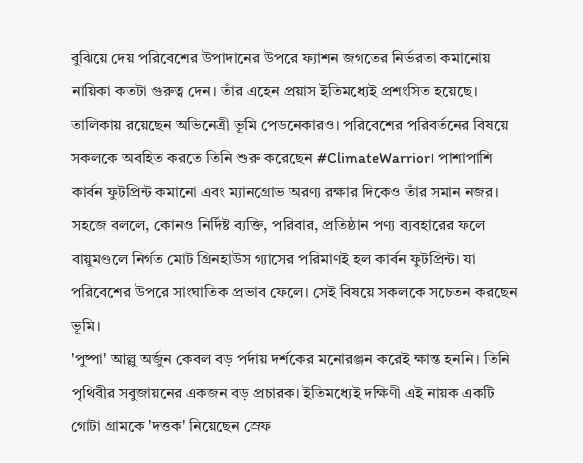বুঝিয়ে দেয় পরিবেশের উপাদানের উপরে ফ্যাশন জগতের নির্ভরতা কমানোয় নায়িকা কতটা গুরুত্ব দেন। তাঁর এহেন প্রয়াস ইতিমধ্যেই প্রশংসিত হয়েছে।
তালিকায় রয়েছেন অভিনেত্রী ভূমি পেডনেকারও। পরিবেশের পরিবর্তনের বিষয়ে সকলকে অবহিত করতে তিনি শুরু করেছেন #ClimateWarrior। পাশাপাশি কার্বন ফুটপ্রিন্ট কমানো এবং ম্যানগ্রোভ অরণ্য রক্ষার দিকেও তাঁর সমান নজর। সহজে বললে, কোনও নির্দিষ্ট ব্যক্তি, পরিবার, প্রতিষ্ঠান পণ্য ব্যবহারের ফলে বায়ুমণ্ডলে নির্গত মোট গ্রিনহাউস গ্যাসের পরিমাণই হল কার্বন ফুটপ্রিন্ট। যা পরিবেশের উপরে সাংঘাতিক প্রভাব ফেলে। সেই বিষয়ে সকলকে সচেতন করছেন ভূমি।
'পুষ্পা' আল্লু অর্জুন কেবল বড় পর্দায় দর্শকের মনোরঞ্জন করেই ক্ষান্ত হননি। তিনি পৃথিবীর সবুজায়নের একজন বড় প্রচারক। ইতিমধ্যেই দক্ষিণী এই নায়ক একটি গোটা গ্রামকে 'দত্তক' নিয়েছেন স্রেফ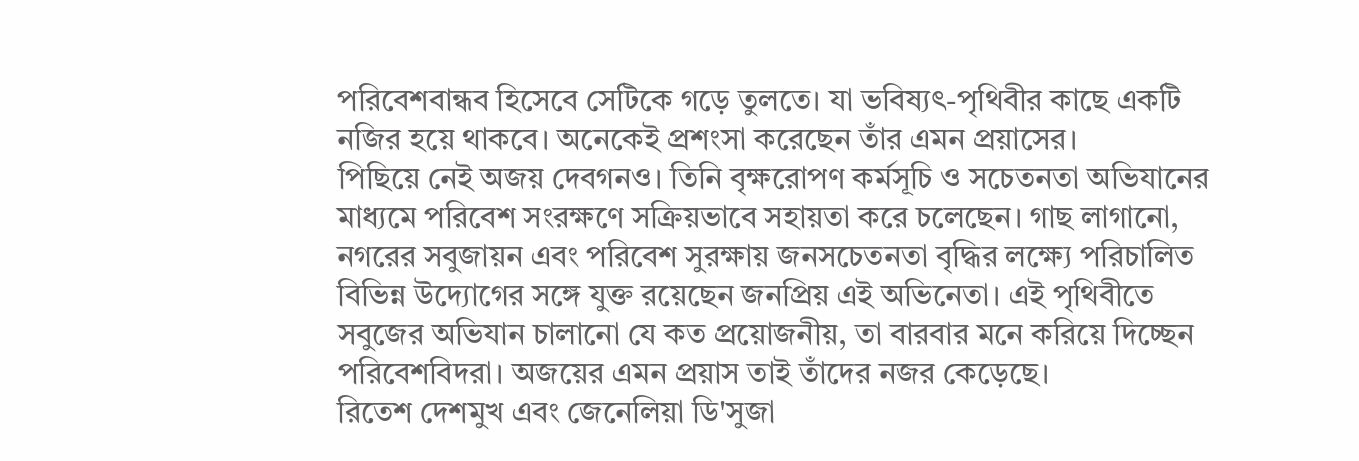পরিবেশবান্ধব হিসেবে সেটিকে গড়ে তুলতে। যা ভবিষ্যৎ-পৃথিবীর কাছে একটি নজির হয়ে থাকবে। অনেকেই প্রশংসা করেছেন তাঁর এমন প্রয়াসের।
পিছিয়ে নেই অজয় দেবগনও। তিনি বৃক্ষরোপণ কর্মসূচি ও সচেতনতা অভিযানের মাধ্যমে পরিবেশ সংরক্ষণে সক্রিয়ভাবে সহায়তা করে চলেছেন। গাছ লাগানো, নগরের সবুজায়ন এবং পরিবেশ সুরক্ষায় জনসচেতনতা বৃদ্ধির লক্ষ্যে পরিচালিত বিভিন্ন উদ্যোগের সঙ্গে যুক্ত রয়েছেন জনপ্রিয় এই অভিনেতা। এই পৃথিবীতে সবুজের অভিযান চালানো যে কত প্রয়োজনীয়, তা বারবার মনে করিয়ে দিচ্ছেন পরিবেশবিদরা। অজয়ের এমন প্রয়াস তাই তাঁদের নজর কেড়েছে।
রিতেশ দেশমুখ এবং জেনেলিয়া ডি'সুজা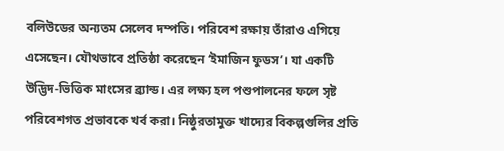বলিউডের অন্যতম সেলেব দম্পতি। পরিবেশ রক্ষায় তাঁরাও এগিয়ে এসেছেন। যৌথভাবে প্রতিষ্ঠা করেছেন ‘ইমাজিন ফুডস’। যা একটি উদ্ভিদ-ভিত্তিক মাংসের ব্র্যান্ড। এর লক্ষ্য হল পশুপালনের ফলে সৃষ্ট পরিবেশগত প্রভাবকে খর্ব করা। নিষ্ঠুরতামুক্ত খাদ্যের বিকল্পগুলির প্রতি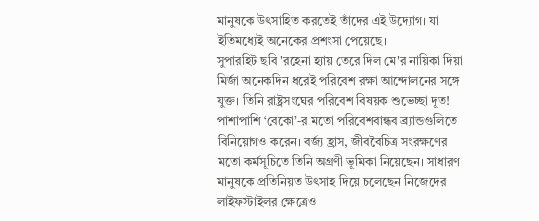মানুষকে উৎসাহিত করতেই তাঁদের এই উদ্যোগ। যা ইতিমধ্যেই অনেকের প্রশংসা পেয়েছে।
সুপারহিট ছবি 'রহেনা হ্যায় তেরে দিল মে'র নায়িকা দিয়া মির্জা অনেকদিন ধরেই পরিবেশ রক্ষা আন্দোলনের সঙ্গে যুক্ত। তিনি রাষ্ট্রসংঘের পরিবেশ বিষয়ক শুভেচ্ছা দূত! পাশাপাশি ‘বেকো’-র মতো পরিবেশবান্ধব ব্র্যান্ডগুলিতে বিনিয়োগও করেন। বর্জ্য হ্রাস, জীববৈচিত্র সংরক্ষণের মতো কর্মসূচিতে তিনি অগ্রণী ভূমিকা নিয়েছেন। সাধারণ মানুষকে প্রতিনিয়ত উৎসাহ দিয়ে চলেছেন নিজেদের লাইফস্টাইলর ক্ষেত্রেও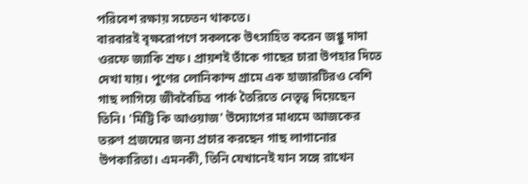পরিবেশ রক্ষায় সচেতন থাকতে।
বারবারই বৃক্ষরোপণে সকলকে উৎসাহিত করেন জগ্গু দাদা ওরফে জ্যাকি শ্রফ। প্রায়শই তাঁকে গাছের চারা উপহার দিতে দেখা যায়। পুণের লোনিকান্দ গ্রামে এক হাজারটিরও বেশি গাছ লাগিয়ে জীববৈচিত্র পার্ক তৈরিতে নেতৃত্ব দিয়েছেন তিনি। 'মিট্টি কি আওয়াজ' উদ্যোগের মাধ্যমে আজকের তরুণ প্রজন্মের জন্য প্রচার করছেন গাছ লাগানোর উপকারিতা। এমনকী, তিনি যেখানেই যান সঙ্গে রাখেন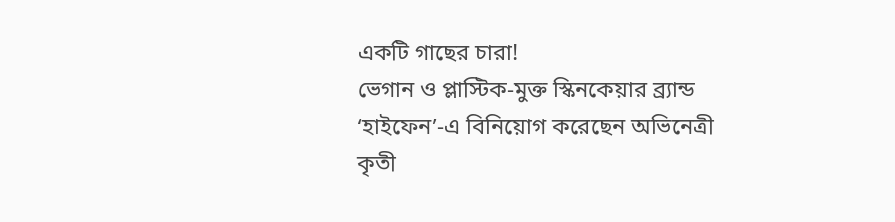একটি গাছের চারা!
ভেগান ও প্লাস্টিক-মুক্ত স্কিনকেয়ার ব্র্যান্ড ‘হাইফেন’-এ বিনিয়োগ করেছেন অভিনেত্রী কৃতী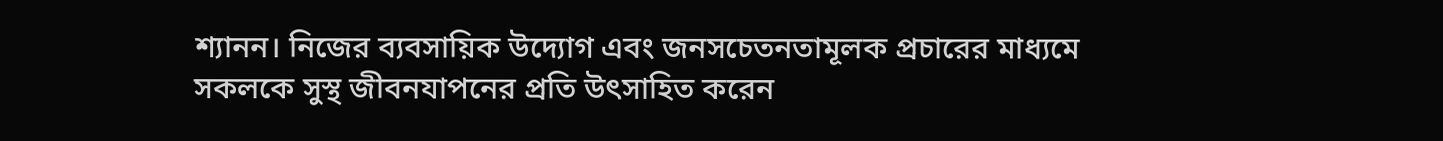শ্যানন। নিজের ব্যবসায়িক উদ্যোগ এবং জনসচেতনতামূলক প্রচারের মাধ্যমে সকলকে সুস্থ জীবনযাপনের প্রতি উৎসাহিত করেন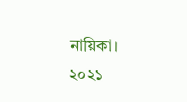নায়িকা। ২০২১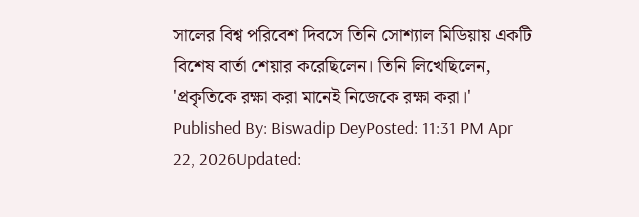সালের বিশ্ব পরিবেশ দিবসে তিনি সোশ্যাল মিডিয়ায় একটি বিশেষ বার্তা শেয়ার করেছিলেন। তিনি লিখেছিলেন, 'প্রকৃতিকে রক্ষা করা মানেই নিজেকে রক্ষা করা।'
Published By: Biswadip DeyPosted: 11:31 PM Apr 22, 2026Updated: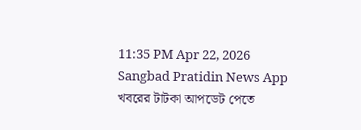11:35 PM Apr 22, 2026
Sangbad Pratidin News App
খবরের টাটকা আপডেট পেতে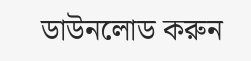ডাউনলোড করুন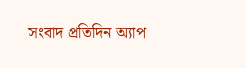সংবাদ প্রতিদিন অ্যাপ